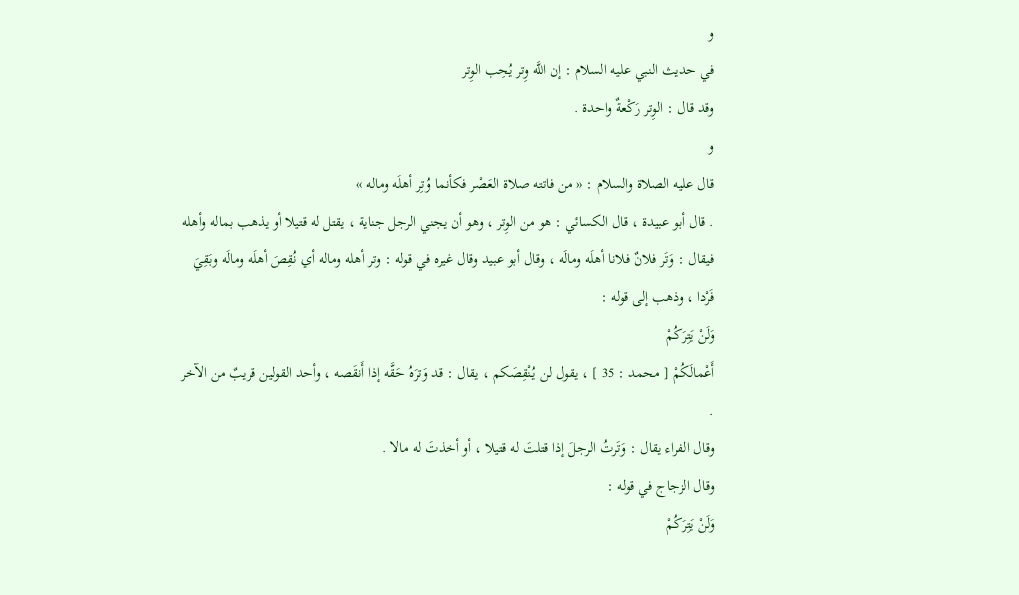و
في حديث النبي عليه السلام : إن اللَّه وِتر يُحِب الوِتر
وقد قال : الوِتر رَكْعةٌ واحدة .
و
قال عليه الصلاة والسلام : « من فاتته صلاة العَصْر فكأنما وُتِر أهلَه وماله »
. قال أبو عبيدة ، قال الكسائي : هو من الوِتر ، وهو أن يجني الرجل جناية ، يقتل له قتيلا أو يذهب بماله وأهله فيقال : وَتَر فلانٌ فلانا أهلَه ومالَه ، وقال أبو عبيد وقال غيره في قوله : وتر أهله وماله أي نُقِصَ أهلَه ومالَه وبَقِيَ فَرْدا ، وذهب إلى قوله :
وَلَنْ يَتِرَكُمْ
أَعْمالَكُمْ [ محمد : 35 ] ، يقول لن يُنْقِصَكم ، يقال : قد وَترَهُ حَقَّه إذا أَنقَصه ، وأحد القولين قريبٌ من الآخر .
وقال الفراء يقال : وَتَرتُ الرجلَ إذا قتلتَ له قتيلا ، أو أخذتَ له مالا .
وقال الزجاج في قوله :
وَلَنْ يَتِرَكُمْ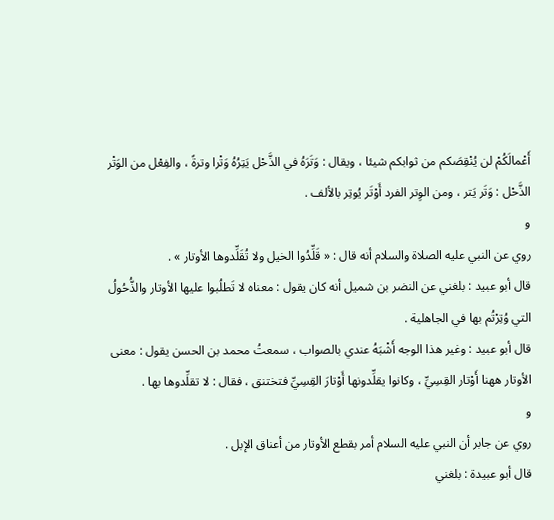أَعْمالَكُمْ لن يُنْقِصَكم من ثوابكم شيئا ، ويقال : وَتَرَهُ في الذَّحْل يَتِرُهُ وَتْرا وترةً ، والفِعْل من الوَتْر الذَّحْل : وَتَر يَتر ، ومن الوِتر الفرد أَوْتَر يُوتِر بالألف .
و
روي عن النبي عليه الصلاة والسلام أنه قال : « قَلِّدُوا الخيل ولا تُقَلِّدوها الأوتار » .
قال أبو عبيد : بلغني عن النضر بن شميل أنه كان يقول : معناه لا تَطلُبوا عليها الأوتار والذُّحُولُ التي وُتِرْتُم بها في الجاهلية .
قال أبو عبيد : وغير هذا الوجه أَشْبَهُ عندي بالصواب ، سمعتُ محمد بن الحسن يقول : معنى الأوتار ههنا أَوْتار القِسِيِّ ، وكانوا يقلِّدونها أَوْتارَ القِسِيِّ فتختنق ، فقال : لا تقلِّدوها بها .
و
روي عن جابر أن النبي عليه السلام أمر بقطع الأوتار من أعناق الإبل .
قال أبو عبيدة : بلغني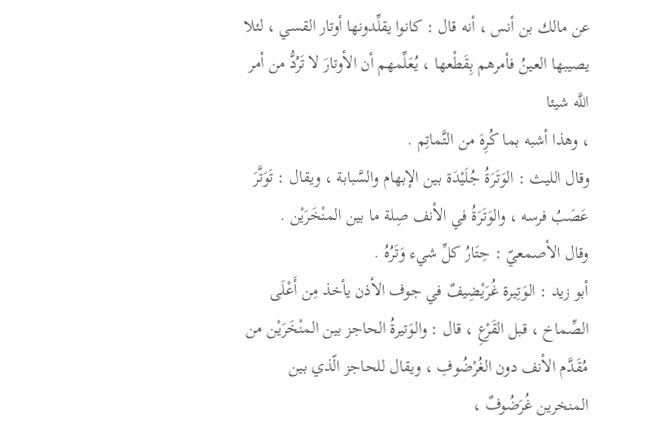عن مالك بن أنس ، أنه قال : كانوا يقلِّدونها أوتار القسي ، لئلا يصيبها العينُ فأمرهم بِقَطْعها ، يُعَلِّمهم أن الأوتارَ لا تَرُدُّ من أمر اللَّه شيئا
، وهذا أشبه بما كُرِهَ من التَّماتِم .
وقال الليث : الوَتَرَةُ جُلَيْدَة بين الإبهام والسَّبابة ، ويقال : تَوَتَّرَ عَصَبُ فرسه ، والوَتَرَةُ في الأنف صِلة ما بين المنْخَرَيْن .
وقال الأصمعيّ : حِتَارُ كلِّ شيء وَتَرُهُ .
أبو زيد : الوَتِيرة غُرَيْضِيفٌ في جوف الأذن يأخذ مِن أَعْلَى الصِّماخ ، قبل القَرْعِ ، قال : والوَتيرةُ الحاجز بين المنْخَرَيْن من مُقَدَّم الأنف دون الغُرْضُوفِ ، ويقال للحاجز الّذي بين المنخرين غُرَضُوفٌ ،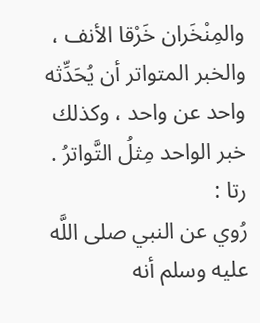والمِنْخَران خَرْقا الأنف ، والخبر المتواتر أن يُحَدِّثه واحد عن واحد ، وكذلك خبر الواحد مِثلُ التَّواترُ .
رتا :
رُوي عن النبي صلى اللَّه عليه وسلم أنه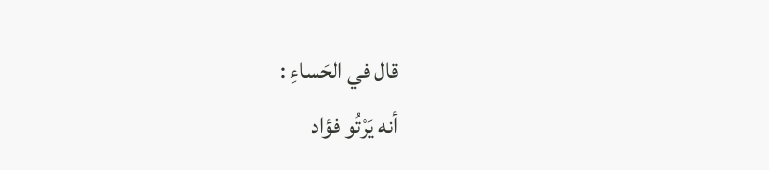قال في الحَساءِ :
أنه يَرْتُو فؤاد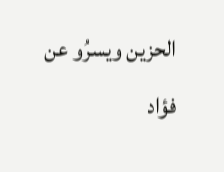الحزين ويسرُو عن فؤاد